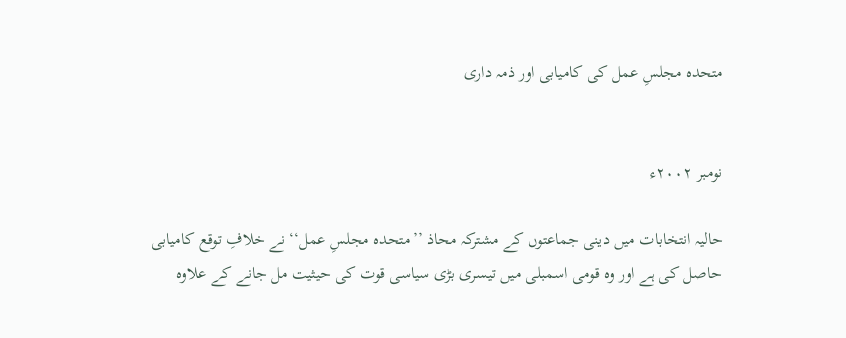متحدہ مجلسِ عمل کی کامیابی اور ذمہ داری


نومبر ۲۰۰۲ء

حالیہ انتخابات میں دینی جماعتوں کے مشترکہ محاذ ’’متحدہ مجلسِ عمل‘‘ نے خلافِ توقع کامیابی حاصل کی ہے اور وہ قومی اسمبلی میں تیسری بڑی سیاسی قوت کی حیثیت مل جانے کے علاوہ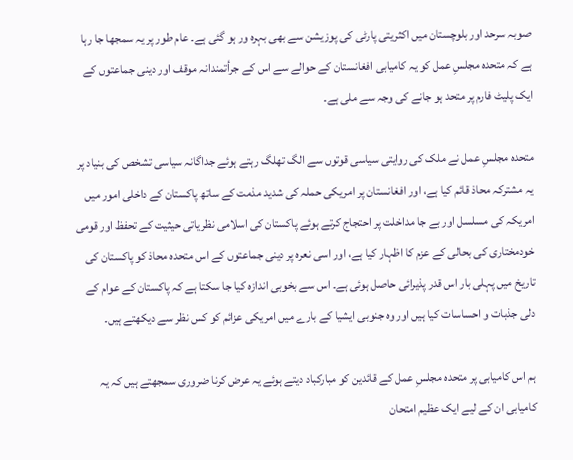صوبہ سرحد اور بلوچستان میں اکثریتی پارٹی کی پوزیشن سے بھی بہرہ ور ہو گئی ہے۔ عام طور پر یہ سمجھا جا رہا ہے کہ متحدہ مجلسِ عمل کو یہ کامیابی افغانستان کے حوالے سے اس کے جرأتمندانہ موقف اور دینی جماعتوں کے ایک پلیٹ فارم پر متحد ہو جانے کی وجہ سے ملی ہے۔

متحدہ مجلسِ عمل نے ملک کی روایتی سیاسی قوتوں سے الگ تھلگ رہتے ہوئے جداگانہ سیاسی تشخص کی بنیاد پر یہ مشترکہ محاذ قائم کیا ہے، اور افغانستان پر امریکی حملہ کی شدید مذمت کے ساتھ پاکستان کے داخلی امور میں امریکہ کی مسلسل اور بے جا مداخلت پر احتجاج کرتے ہوئے پاکستان کی اسلامی نظریاتی حیثیت کے تحفظ اور قومی خودمختاری کی بحالی کے عزم کا اظہار کیا ہے، اور اسی نعرہ پر دینی جماعتوں کے اس متحدہ محاذ کو پاکستان کی تاریخ میں پہلی بار اس قدر پذیرائی حاصل ہوئی ہے۔ اس سے بخوبی اندازہ کیا جا سکتا ہے کہ پاکستان کے عوام کے دلی جذبات و احساسات کیا ہیں اور وہ جنوبی ایشیا کے بارے میں امریکی عزائم کو کس نظر سے دیکھتے ہیں۔

ہم اس کامیابی پر متحدہ مجلسِ عمل کے قائدین کو مبارکباد دیتے ہوئے یہ عرض کرنا ضروری سمجھتے ہیں کہ یہ کامیابی ان کے لیے ایک عظیم امتحان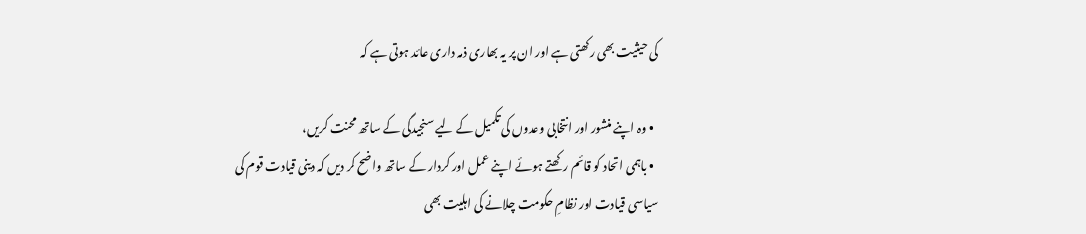کی حیثیت بھی رکھتی ہے اور ان پر یہ بھاری ذمہ داری عائد ہوتی ہے کہ

  • وہ اپنے منشور اور انتخابی وعدوں کی تکمیل کے لیے سنجیدگی کے ساتھ محنت کریں،
  • باہمی اتحاد کو قائم رکھتے ہوئے اپنے عمل اور کردار کے ساتھ واضح کر دیں کہ دینی قیادت قوم کی سیاسی قیادت اور نظامِ حکومت چلانے کی اہلیت بھی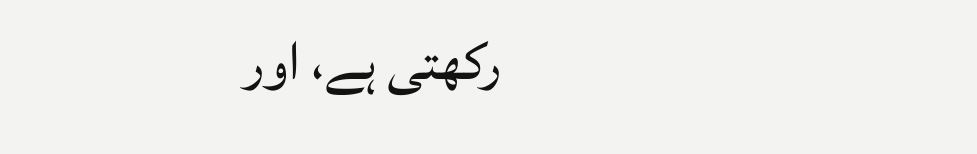رکھتی ہے، اور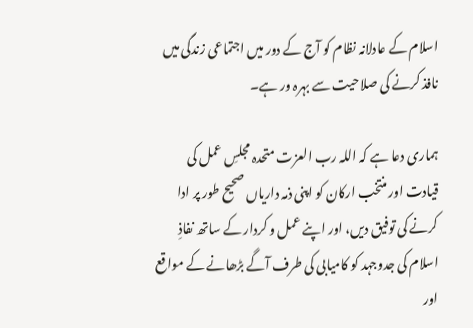اسلام کے عادلانہ نظام کو آج کے دور میں اجتماعی زندگی میں نافذ کرنے کی صلاحیت سے بہرہ ور ہے۔

ہماری دعا ہے کہ اللہ رب العزت متحدہ مجلسِ عمل کی قیادت اور منتخب ارکان کو اپنی ذمہ داریاں صحیح طور پر ادا کرنے کی توفیق دیں، اور اپنے عمل و کردار کے ساتھ نفاذِ اسلام کی جدوجہد کو کامیابی کی طرف آگے بڑھانے کے مواقع اور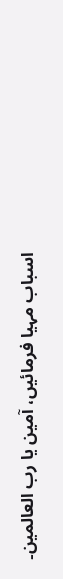اسباب مہیا فرمائیں، آمین یا رب العالمین۔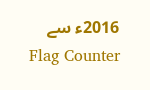2016ء سے
Flag Counter